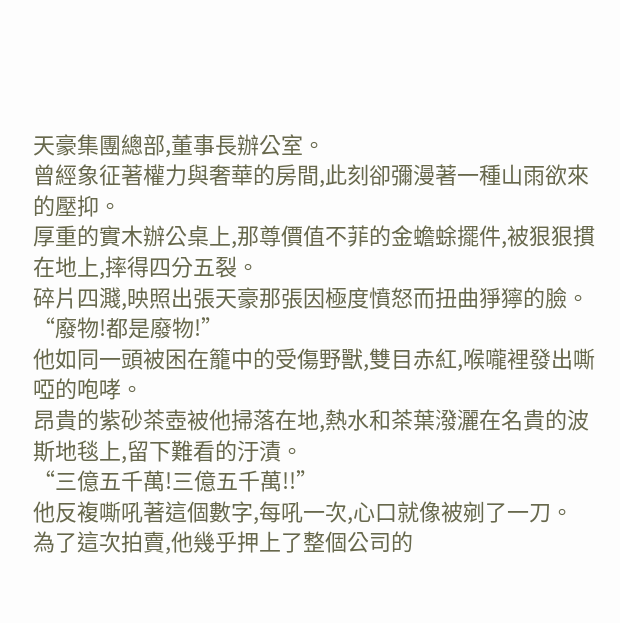天豪集團總部,董事長辦公室。
曾經象征著權力與奢華的房間,此刻卻彌漫著一種山雨欲來的壓抑。
厚重的實木辦公桌上,那尊價值不菲的金蟾蜍擺件,被狠狠摜在地上,摔得四分五裂。
碎片四濺,映照出張天豪那張因極度憤怒而扭曲猙獰的臉。
“廢物!都是廢物!”
他如同一頭被困在籠中的受傷野獸,雙目赤紅,喉嚨裡發出嘶啞的咆哮。
昂貴的紫砂茶壺被他掃落在地,熱水和茶葉潑灑在名貴的波斯地毯上,留下難看的汙漬。
“三億五千萬!三億五千萬!!”
他反複嘶吼著這個數字,每吼一次,心口就像被剜了一刀。
為了這次拍賣,他幾乎押上了整個公司的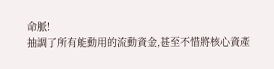命脈!
抽調了所有能動用的流動資金,甚至不惜將核心資產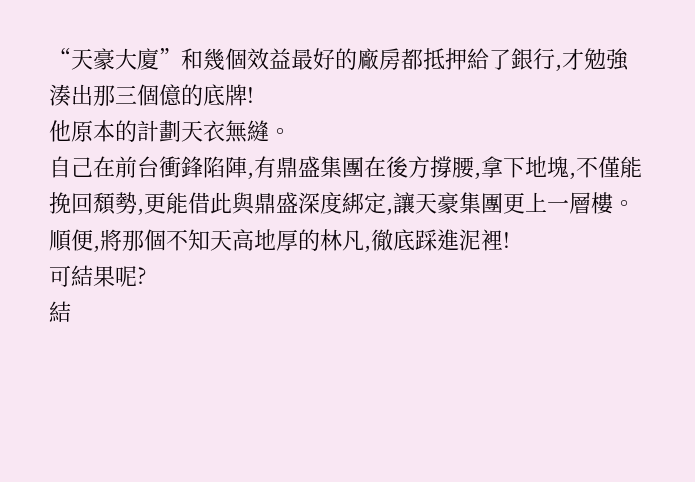“天豪大廈”和幾個效益最好的廠房都抵押給了銀行,才勉強湊出那三個億的底牌!
他原本的計劃天衣無縫。
自己在前台衝鋒陷陣,有鼎盛集團在後方撐腰,拿下地塊,不僅能挽回頹勢,更能借此與鼎盛深度綁定,讓天豪集團更上一層樓。
順便,將那個不知天高地厚的林凡,徹底踩進泥裡!
可結果呢?
結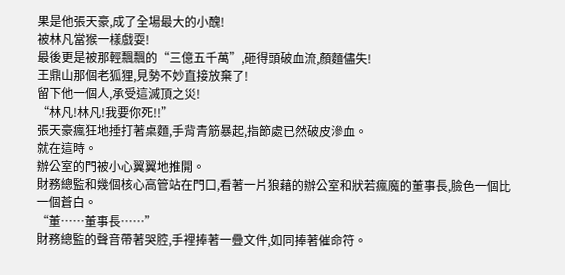果是他張天豪,成了全場最大的小醜!
被林凡當猴一樣戲耍!
最後更是被那輕飄飄的“三億五千萬”,砸得頭破血流,顏麵儘失!
王鼎山那個老狐狸,見勢不妙直接放棄了!
留下他一個人,承受這滅頂之災!
“林凡!林凡!我要你死!!”
張天豪瘋狂地捶打著桌麵,手背青筋暴起,指節處已然破皮滲血。
就在這時。
辦公室的門被小心翼翼地推開。
財務總監和幾個核心高管站在門口,看著一片狼藉的辦公室和狀若瘋魔的董事長,臉色一個比一個蒼白。
“董……董事長……”
財務總監的聲音帶著哭腔,手裡捧著一疊文件,如同捧著催命符。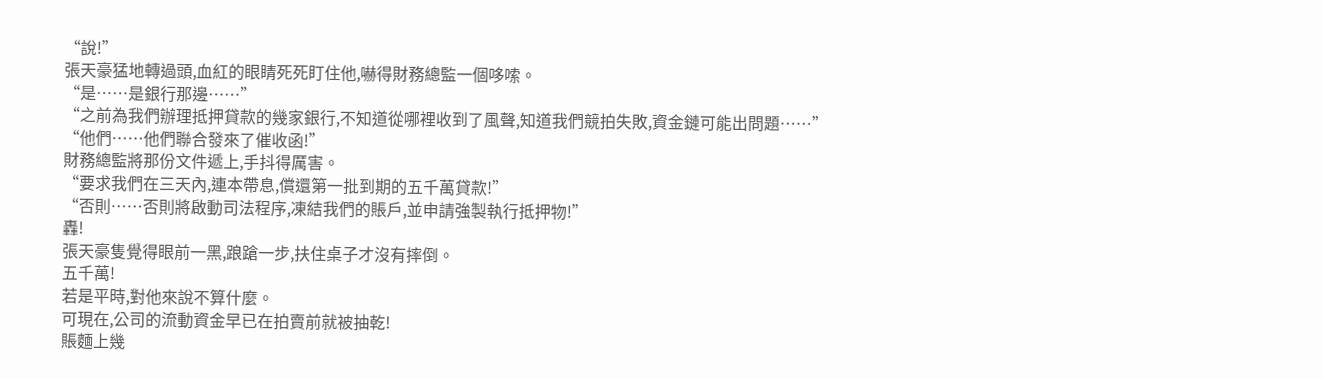“說!”
張天豪猛地轉過頭,血紅的眼睛死死盯住他,嚇得財務總監一個哆嗦。
“是……是銀行那邊……”
“之前為我們辦理抵押貸款的幾家銀行,不知道從哪裡收到了風聲,知道我們競拍失敗,資金鏈可能出問題……”
“他們……他們聯合發來了催收函!”
財務總監將那份文件遞上,手抖得厲害。
“要求我們在三天內,連本帶息,償還第一批到期的五千萬貸款!”
“否則……否則將啟動司法程序,凍結我們的賬戶,並申請強製執行抵押物!”
轟!
張天豪隻覺得眼前一黑,踉蹌一步,扶住桌子才沒有摔倒。
五千萬!
若是平時,對他來說不算什麼。
可現在,公司的流動資金早已在拍賣前就被抽乾!
賬麵上幾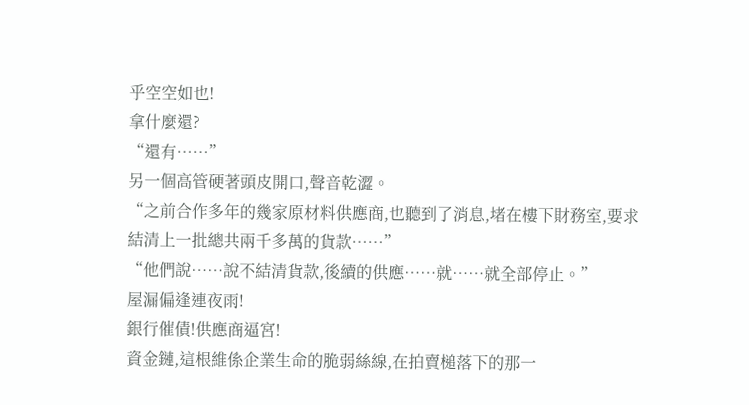乎空空如也!
拿什麼還?
“還有……”
另一個高管硬著頭皮開口,聲音乾澀。
“之前合作多年的幾家原材料供應商,也聽到了消息,堵在樓下財務室,要求結清上一批總共兩千多萬的貨款……”
“他們說……說不結清貨款,後續的供應……就……就全部停止。”
屋漏偏逢連夜雨!
銀行催債!供應商逼宮!
資金鏈,這根維係企業生命的脆弱絲線,在拍賣槌落下的那一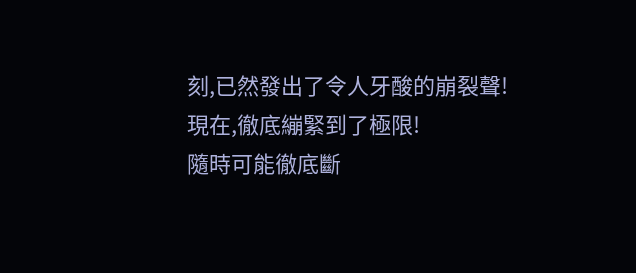刻,已然發出了令人牙酸的崩裂聲!
現在,徹底繃緊到了極限!
隨時可能徹底斷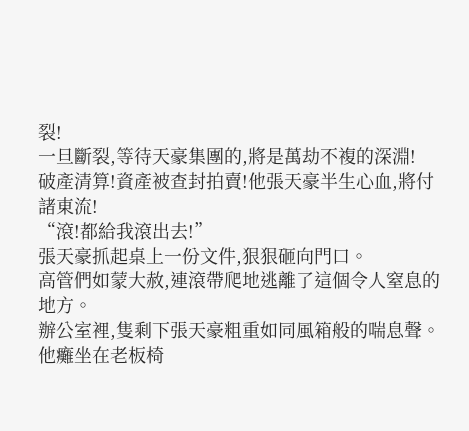裂!
一旦斷裂,等待天豪集團的,將是萬劫不複的深淵!
破產清算!資產被查封拍賣!他張天豪半生心血,將付諸東流!
“滾!都給我滾出去!”
張天豪抓起桌上一份文件,狠狠砸向門口。
高管們如蒙大赦,連滾帶爬地逃離了這個令人窒息的地方。
辦公室裡,隻剩下張天豪粗重如同風箱般的喘息聲。
他癱坐在老板椅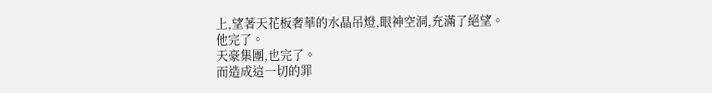上,望著天花板奢華的水晶吊燈,眼神空洞,充滿了絕望。
他完了。
天豪集團,也完了。
而造成這一切的罪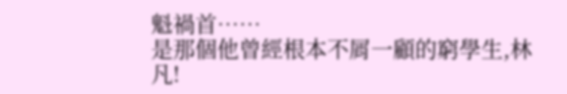魁禍首……
是那個他曾經根本不屑一顧的窮學生,林凡!